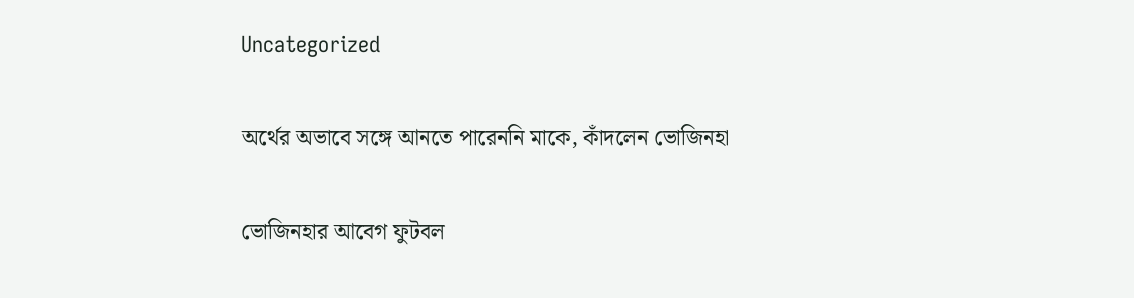Uncategorized

অর্থের অভাবে সঙ্গে আনতে পারেননি মাকে, কাঁদলেন ভোজিনহা

ভোজিনহার আবেগ ফুটবল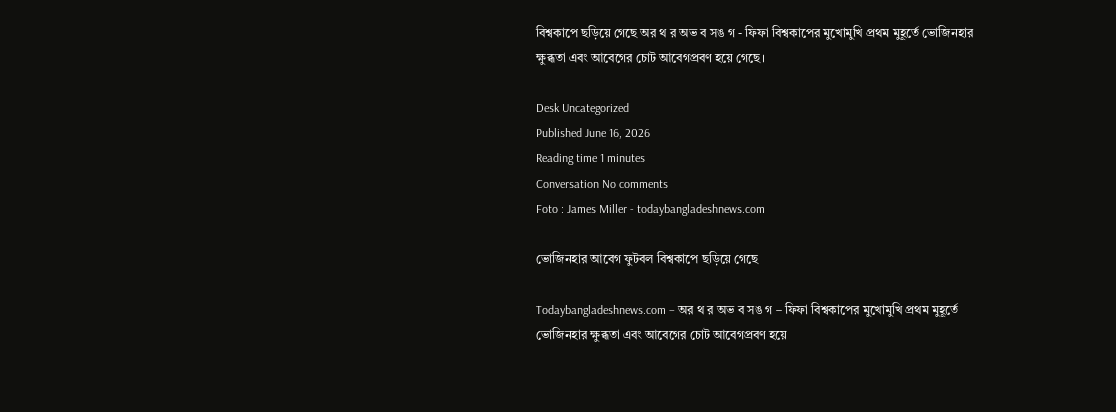বিশ্বকাপে ছড়িয়ে গেছে অর থ র অভ ব সঙ গ - ফিফা বিশ্বকাপের মুখোমুখি প্রথম মুহূর্তে ভোজিনহার ক্ষুব্ধতা এবং আবেগের চোট আবেগপ্রবণ হয়ে গেছে।

Desk Uncategorized
Published June 16, 2026
Reading time 1 minutes
Conversation No comments
Foto : James Miller - todaybangladeshnews.com

ভোজিনহার আবেগ ফুটবল বিশ্বকাপে ছড়িয়ে গেছে

Todaybangladeshnews.com – অর থ র অভ ব সঙ গ – ফিফা বিশ্বকাপের মুখোমুখি প্রথম মুহূর্তে ভোজিনহার ক্ষুব্ধতা এবং আবেগের চোট আবেগপ্রবণ হয়ে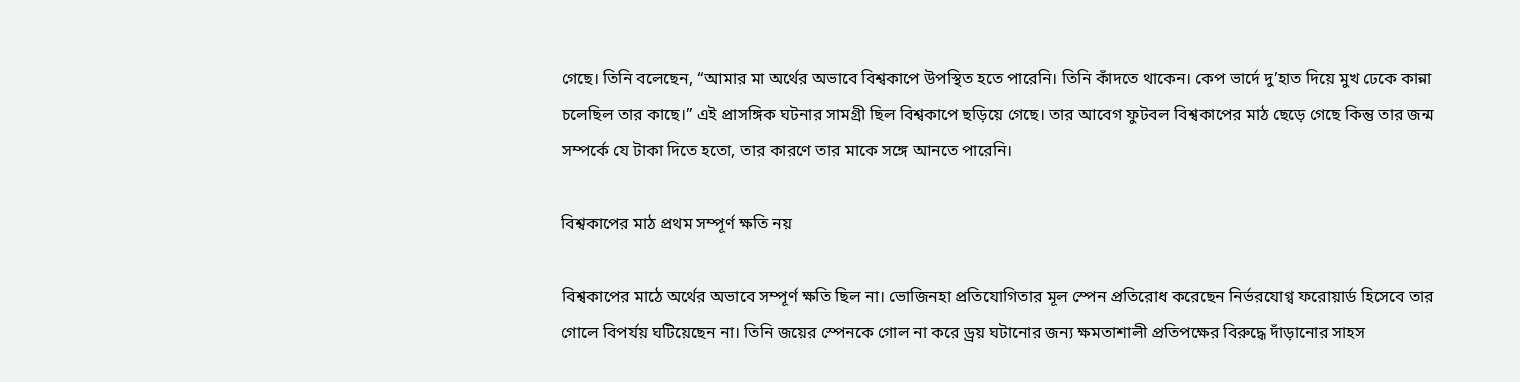গেছে। তিনি বলেছেন, “আমার মা অর্থের অভাবে বিশ্বকাপে উপস্থিত হতে পারেনি। তিনি কাঁদতে থাকেন। কেপ ভার্দে দু’হাত দিয়ে মুখ ঢেকে কান্না চলেছিল তার কাছে।” এই প্রাসঙ্গিক ঘটনার সামগ্রী ছিল বিশ্বকাপে ছড়িয়ে গেছে। তার আবেগ ফুটবল বিশ্বকাপের মাঠ ছেড়ে গেছে কিন্তু তার জন্ম সম্পর্কে যে টাকা দিতে হতো, তার কারণে তার মাকে সঙ্গে আনতে পারেনি।

বিশ্বকাপের মাঠ প্রথম সম্পূর্ণ ক্ষতি নয়

বিশ্বকাপের মাঠে অর্থের অভাবে সম্পূর্ণ ক্ষতি ছিল না। ভোজিনহা প্রতিযোগিতার মূল স্পেন প্রতিরোধ করেছেন নির্ভরযোগ্ব ফরোয়ার্ড হিসেবে তার গোলে বিপর্যয় ঘটিয়েছেন না। তিনি জয়ের স্পেনকে গোল না করে ড্রয় ঘটানোর জন্য ক্ষমতাশালী প্রতিপক্ষের বিরুদ্ধে দাঁড়ানোর সাহস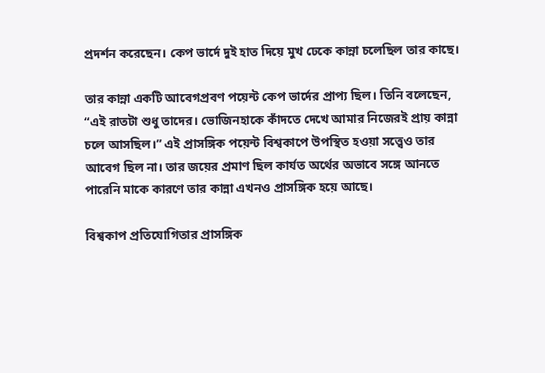প্রদর্শন করেছেন। কেপ ভার্দে দুই হাত দিয়ে মুখ ঢেকে কান্না চলেছিল তার কাছে।

তার কান্না একটি আবেগপ্রবণ পয়েন্ট কেপ ভার্দের প্রাপ্য ছিল। তিনি বলেছেন, “এই রাতটা শুধু তাদের। ভোজিনহাকে কাঁদতে দেখে আমার নিজেরই প্রায় কান্না চলে আসছিল।” এই প্রাসঙ্গিক পয়েন্ট বিশ্বকাপে উপস্থিত হওয়া সত্ত্বেও তার আবেগ ছিল না। তার জয়ের প্রমাণ ছিল কার্যত অর্থের অভাবে সঙ্গে আনতে পারেনি মাকে কারণে তার কান্না এখনও প্রাসঙ্গিক হয়ে আছে।

বিশ্বকাপ প্রতিযোগিতার প্রাসঙ্গিক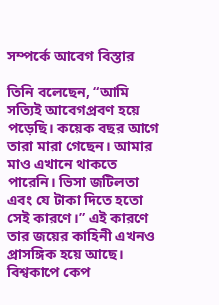সম্পর্কে আবেগ বিস্তার

তিনি বলেছেন, “আমি সত্যিই আবেগপ্রবণ হয়ে পড়েছি। কয়েক বছর আগে তারা মারা গেছেন। আমার মাও এখানে থাকতে পারেনি। ভিসা জটিলতা এবং যে টাকা দিতে হতো সেই কারণে।” এই কারণে তার জয়ের কাহিনী এখনও প্রাসঙ্গিক হয়ে আছে। বিশ্বকাপে কেপ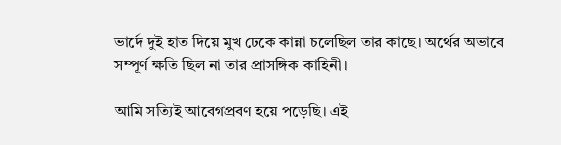ভার্দে দুই হাত দিয়ে মুখ ঢেকে কান্না চলেছিল তার কাছে। অর্থের অভাবে সম্পূর্ণ ক্ষতি ছিল না তার প্রাসঙ্গিক কাহিনী।

আমি সত্যিই আবেগপ্রবণ হয়ে পড়েছি। এই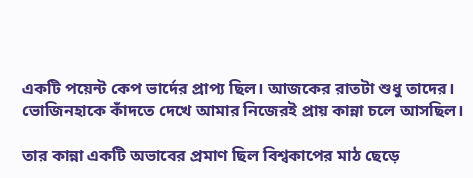একটি পয়েন্ট কেপ ভার্দের প্রাপ্য ছিল। আজকের রাতটা শুধু তাদের। ভোজিনহাকে কাঁদতে দেখে আমার নিজেরই প্রায় কান্না চলে আসছিল।

তার কান্না একটি অভাবের প্রমাণ ছিল বিশ্বকাপের মাঠ ছেড়ে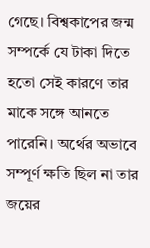গেছে। বিশ্বকাপের জন্ম সম্পর্কে যে টাকা দিতে হতো সেই কারণে তার মাকে সঙ্গে আনতে পারেনি। অর্থের অভাবে সম্পূর্ণ ক্ষতি ছিল না তার জয়ের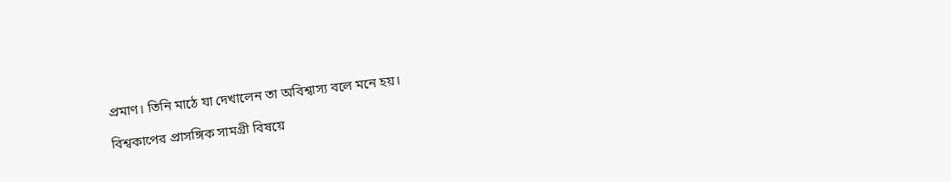প্রমাণ। তিনি মাঠে যা দেখালেন তা অবিশ্বাস্য বলে মনে হয়।

বিশ্বকাপের প্রাসঙ্গিক সামগ্রী বিষয়ে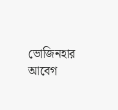ভোজিনহার আবেগ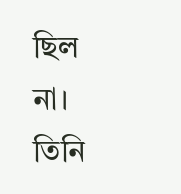ছিল না। তিনি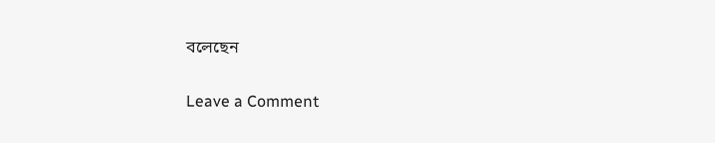বলেছেন

Leave a Comment